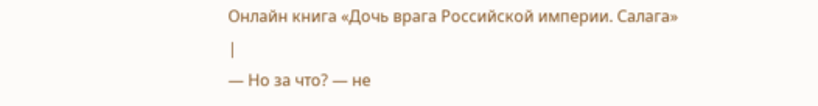Онлайн книга «Дочь врага Российской империи. Салага»
|
— Но за что? — не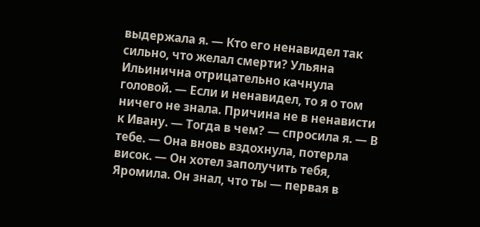выдержала я. — Кто его ненавидел так сильно, что желал смерти? Ульяна Ильинична отрицательно качнула головой. — Если и ненавидел, то я о том ничего не знала. Причина не в ненависти к Ивану. — Тогда в чем? — спросила я. — В тебе. — Она вновь вздохнула, потерла висок. — Он хотел заполучить тебя, Яромила. Он знал, что ты — первая в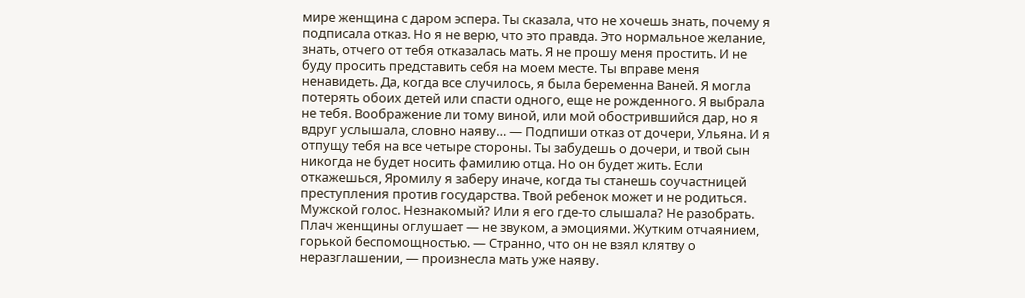мире женщина с даром эспера. Ты сказала, что не хочешь знать, почему я подписала отказ. Но я не верю, что это правда. Это нормальное желание, знать, отчего от тебя отказалась мать. Я не прошу меня простить. И не буду просить представить себя на моем месте. Ты вправе меня ненавидеть. Да, когда все случилось, я была беременна Ваней. Я могла потерять обоих детей или спасти одного, еще не рожденного. Я выбрала не тебя. Воображение ли тому виной, или мой обострившийся дар, но я вдруг услышала, словно наяву… — Подпиши отказ от дочери, Ульяна. И я отпущу тебя на все четыре стороны. Ты забудешь о дочери, и твой сын никогда не будет носить фамилию отца. Но он будет жить. Если откажешься, Яромилу я заберу иначе, когда ты станешь соучастницей преступления против государства. Твой ребенок может и не родиться. Мужской голос. Незнакомый? Или я его где-то слышала? Не разобрать. Плач женщины оглушает — не звуком, а эмоциями. Жутким отчаянием, горькой беспомощностью. — Странно, что он не взял клятву о неразглашении, — произнесла мать уже наяву.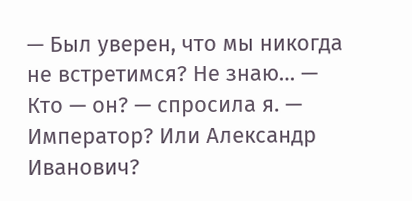— Был уверен, что мы никогда не встретимся? Не знаю… — Кто — он? — спросила я. — Император? Или Александр Иванович?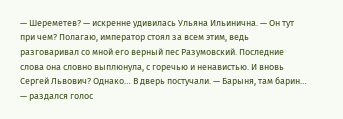— Шереметев? — искренне удивилась Ульяна Ильинична. — Он тут при чем? Полагаю, император стоял за всем этим, ведь разговаривал со мной его верный пес Разумовский. Последние слова она словно выплюнула, с горечью и ненавистью. И вновь Сергей Львович? Однако… В дверь постучали. — Барыня, там барин… — раздался голос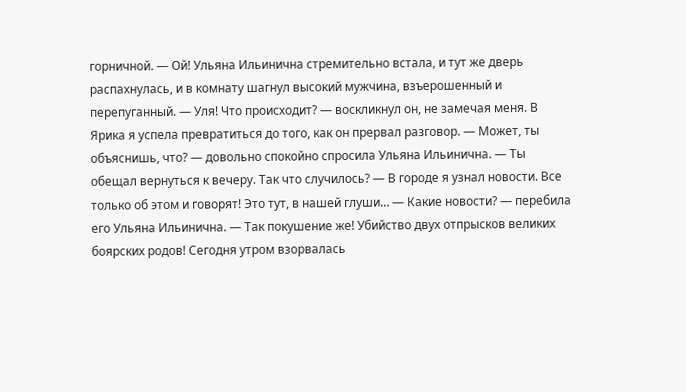горничной. — Ой! Ульяна Ильинична стремительно встала, и тут же дверь распахнулась, и в комнату шагнул высокий мужчина, взъерошенный и перепуганный. — Уля! Что происходит? — воскликнул он, не замечая меня. В Ярика я успела превратиться до того, как он прервал разговор. — Может, ты объяснишь, что? — довольно спокойно спросила Ульяна Ильинична. — Ты обещал вернуться к вечеру. Так что случилось? — В городе я узнал новости. Все только об этом и говорят! Это тут, в нашей глуши… — Какие новости? — перебила его Ульяна Ильинична. — Так покушение же! Убийство двух отпрысков великих боярских родов! Сегодня утром взорвалась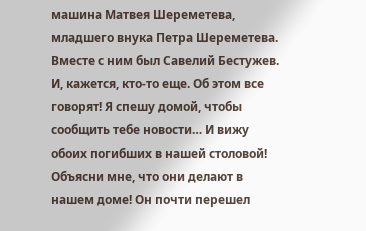машина Матвея Шереметева, младшего внука Петра Шереметева. Вместе с ним был Савелий Бестужев. И, кажется, кто-то еще. Об этом все говорят! Я спешу домой, чтобы сообщить тебе новости… И вижу обоих погибших в нашей столовой! Объясни мне, что они делают в нашем доме! Он почти перешел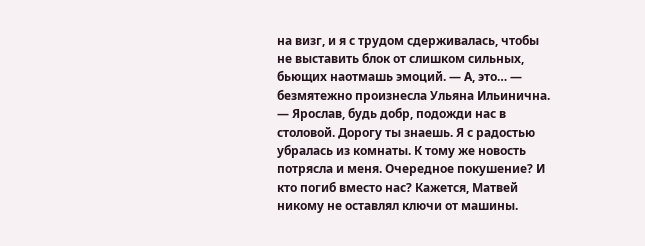на визг, и я с трудом сдерживалась, чтобы не выставить блок от слишком сильных, бьющих наотмашь эмоций. — А, это… — безмятежно произнесла Ульяна Ильинична. — Ярослав, будь добр, подожди нас в столовой. Дорогу ты знаешь. Я с радостью убралась из комнаты. К тому же новость потрясла и меня. Очередное покушение? И кто погиб вместо нас? Кажется, Матвей никому не оставлял ключи от машины.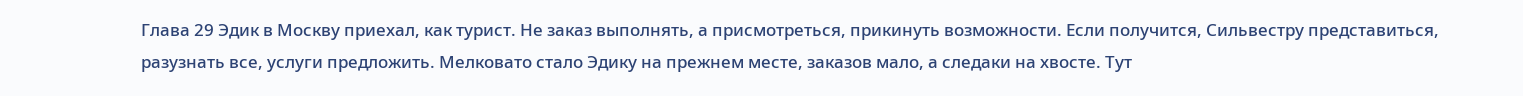Глава 29 Эдик в Москву приехал, как турист. Не заказ выполнять, а присмотреться, прикинуть возможности. Если получится, Сильвестру представиться, разузнать все, услуги предложить. Мелковато стало Эдику на прежнем месте, заказов мало, а следаки на хвосте. Тут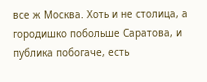все ж Москва. Хоть и не столица, а городишко побольше Саратова, и публика побогаче, есть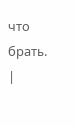что брать. |